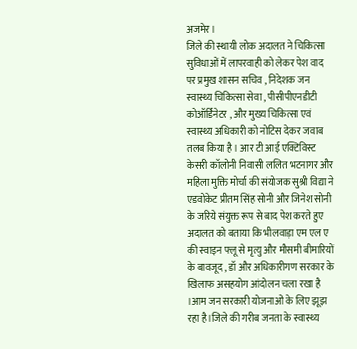अजमेर ।
जिले की स्थायी लोक अदालत ने चिकित्सा सुविधाओं में लापरवाही को लेकर पेश वाद पर प्रमुख शासन सचिव , निदेशक जन स्वास्थ्य चिकित्सा सेवा , पीसीपीएनडीटी कोऑर्डिनेटर , और मुख्य चिकित्सा एवं स्वास्थ्य अधिकारी को नोटिस देकर जवाब तलब किया है । आर टी आई एक्टिविस्ट केसरी कॉलोनी निवासी ललित भटनागर और महिला मुक्ति मोर्चा की संयोजक सुश्री विद्या ने
एडवोकेट प्रीतम सिंह सोनी और जिनेश सोनी के जरिये संयुक्त रूप से बाद पेश करते हुए अदालत को बताया कि भीलवाड़ा एम एल ए की स्वाइन फ्लू से मृत्यु और मौसमी बीमारियों के बावजूद , डॉ और अधिकारीगण सरकार के खिलाफ असहयोग आंदोलन चला रखा है ।आम जन सरकारी योजनाओं के लिए झूझ रहा है।जिले की गरीब जनता के स्वास्थ्य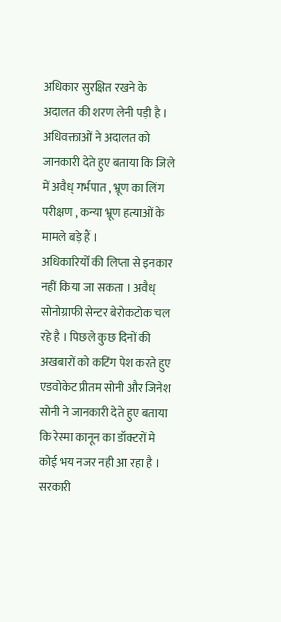अधिकार सुरक्षित रखने के अदालत की शरण लेनी पड़ी है ।
अधिवक्ताओं ने अदालत को जानकारी देते हुए बताया कि जिले में अवैध् गर्भपात , भ्रूण का लिंग परीक्षण , कन्या भ्रूण हत्याओं के मामले बड़े हैं ।
अधिकारियोँ की लिप्ता से इनकार नहीं किया जा सकता । अवैध् सोनोग्राफी सेन्टर बेरोकटोक चल रहे है । पिछले कुछ दिनों की अखबारों को कटिंग पेश करते हुए एडवोकेट प्रीतम सोनी और जिनेश सोनी ने जानकारी देते हुए बताया कि रेस्मा कानून का डॉक्टरों मे कोई भय नजर नही आ रहा है । सरकारी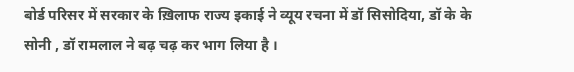बोर्ड परिसर में सरकार के ख़िलाफ राज्य इकाई ने व्यूय रचना में डॉ सिसोदिया, डॉ के के सोनी , डॉ रामलाल ने बढ़ चढ़ कर भाग लिया है ।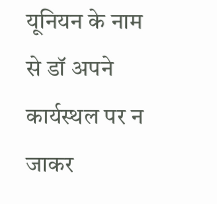यूनियन के नाम से डॉ अपने कार्यस्थल पर न जाकर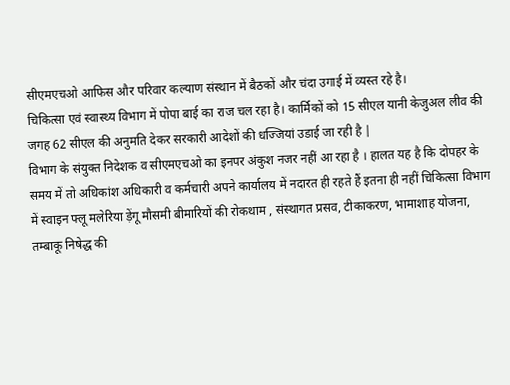सीएमएचओ आफिस और परिवार कल्याण संस्थान में बैठकों और चंदा उगाई में व्यस्त रहे है।
चिकित्सा एवं स्वास्थ्य विभाग में पोपा बाई का राज चल रहा है। कार्मिकों को 15 सीएल यानी केजुअल लीव की जगह 62 सीएल की अनुमति देकर सरकारी आदेशों की धज्जियां उडाई जा रही है |
विभाग के संयुक्त निदेशक व सीएमएचओ का इनपर अंकुश नजर नहीं आ रहा है । हालत यह है कि दोपहर के समय में तो अधिकांश अधिकारी व कर्मचारी अपने कार्यालय में नदारत ही रहते हैं इतना ही नहीं चिकित्सा विभाग में स्वाइन फ्लू मलेरिया ड़ेंगू मौसमी बीमारियों की रोकथाम , संस्थागत प्रसव, टीकाकरण, भामाशाह योजना, तम्बाकू निषेद्ध की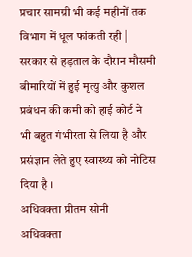प्रचार सामग्री भी कई महीनों तक विभाग में धूल फांकती रही |
सरकार से हड़ताल के दौरान मौसमी बीमारियों में हुई मृत्यु और कुशल प्रबंधन की कमी को हाई कोर्ट ने भी बहुत गंभीरता से लिया है और प्रसंज्ञान लेते हुए स्वास्थ्य को नोटिस दिया है ।
अधिवक्ता प्रीतम सोनी
अधिवक्ता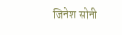जिनेश सोनी